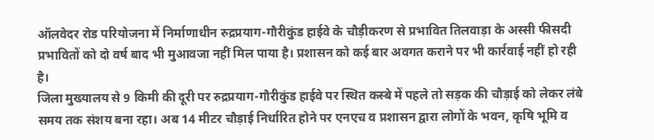ऑलवेदर रोड परियोजना में निर्माणाधीन रुद्रप्रयाग-गौरीकुंड हाईवे के चौड़ीकरण से प्रभावित तिलवाड़ा के अस्सी फीसदी प्रभावितों को दो वर्ष बाद भी मुआवजा नहीं मिल पाया है। प्रशासन को कई बार अवगत कराने पर भी कार्रवाई नहीं हो रही है।
जिला मुख्यालय से 9 किमी की दूरी पर रुद्रप्रयाग-गौरीकुंड हाईवे पर स्थित कस्बे में पहले तो सड़क की चौड़ाई को लेकर लंबे समय तक संशय बना रहा। अब 14 मीटर चौड़ाई निर्धारित होने पर एनएच व प्रशासन द्वारा लोगों के भवन, कृषि भूमि व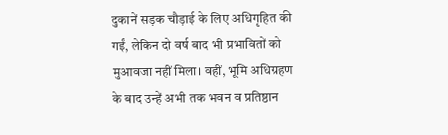दुकानें सड़क चौड़ाई के लिए अधिगृहित की गईं, लेकिन दो वर्ष बाद भी प्रभावितों को मुआवजा नहीं मिला। वहीं, भूमि अधिग्रहण के बाद उन्हें अभी तक भवन व प्रतिष्ठान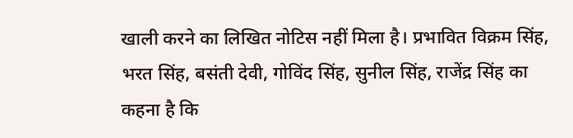खाली करने का लिखित नोटिस नहीं मिला है। प्रभावित विक्रम सिंह, भरत सिंह, बसंती देवी, गोविंद सिंह, सुनील सिंह, राजेंद्र सिंह का कहना है कि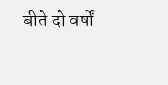बीते दो वर्षों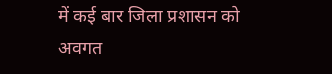में कई बार जिला प्रशासन को अवगत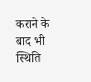कराने के बाद भी स्थिति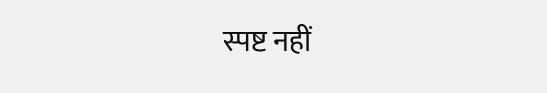स्पष्ट नहीं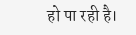हो पा रही है।